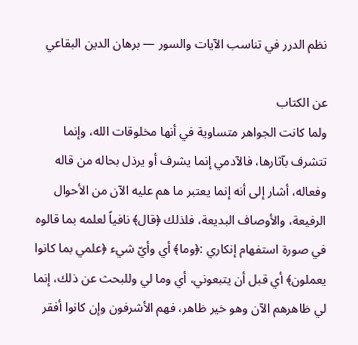نظم الدرر في تناسب الآيات والسور — برهان الدين البقاعي

عن الكتاب
ولما كانت الجواهر متساوية في أنها مخلوقات الله، وإنما تتشرف بآثارها، فالآدمي إنما يشرف أو يرذل بحاله من قاله وفعاله، أشار إلى أنه إنما يعتبر ما هم عليه الآن من الأحوال الرفيعة، والأوصاف البديعة، فلذلك ﴿قال﴾ نافياً لعلمه بما قالوه في صورة استفهام إنكاري :﴿وما﴾ أي وأيّ شيء ﴿علمي بما كانوا يعملون﴾ أي قبل أن يتبعوني، أي وما لي وللبحث عن ذلك، إنما لي ظاهرهم الآن وهو خير ظاهر، فهم الأشرفون وإن كانوا أفقر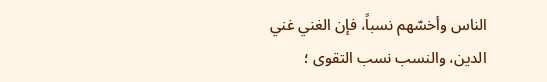الناس وأخسّهم نسباً، فإن الغني غني الدين، والنسب نسب التقوى ؛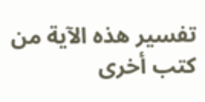تفسير هذه الآية من كتب أخرى